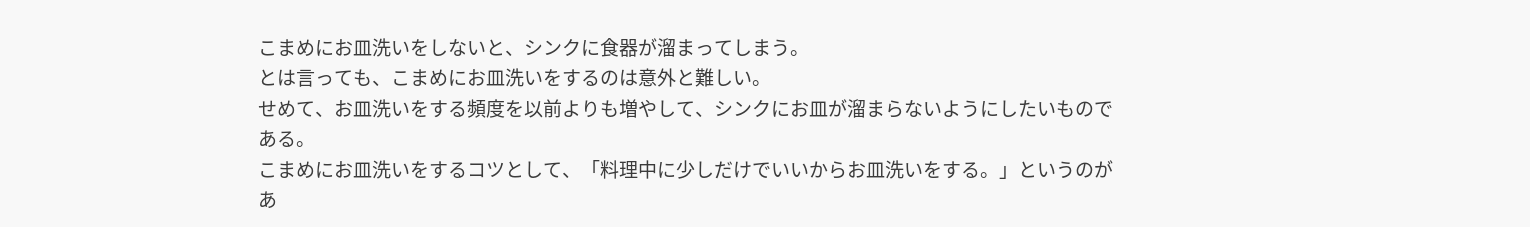こまめにお皿洗いをしないと、シンクに食器が溜まってしまう。
とは言っても、こまめにお皿洗いをするのは意外と難しい。
せめて、お皿洗いをする頻度を以前よりも増やして、シンクにお皿が溜まらないようにしたいものである。
こまめにお皿洗いをするコツとして、「料理中に少しだけでいいからお皿洗いをする。」というのがあ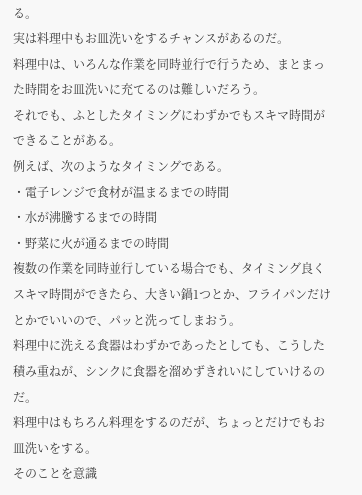る。
実は料理中もお皿洗いをするチャンスがあるのだ。
料理中は、いろんな作業を同時並行で行うため、まとまった時間をお皿洗いに充てるのは難しいだろう。
それでも、ふとしたタイミングにわずかでもスキマ時間ができることがある。
例えば、次のようなタイミングである。
・電子レンジで食材が温まるまでの時間
・水が沸騰するまでの時間
・野菜に火が通るまでの時間
複数の作業を同時並行している場合でも、タイミング良くスキマ時間ができたら、大きい鍋1つとか、フライパンだけとかでいいので、パッと洗ってしまおう。
料理中に洗える食器はわずかであったとしても、こうした積み重ねが、シンクに食器を溜めずきれいにしていけるのだ。
料理中はもちろん料理をするのだが、ちょっとだけでもお皿洗いをする。
そのことを意識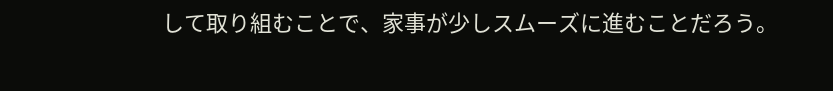して取り組むことで、家事が少しスムーズに進むことだろう。